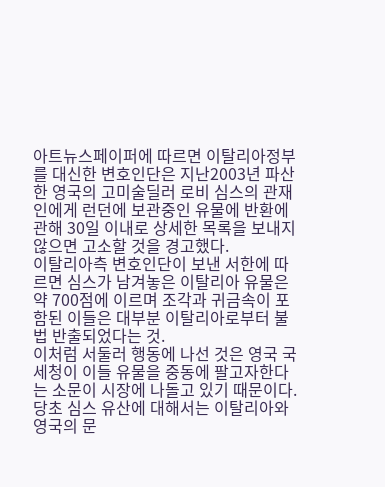아트뉴스페이퍼에 따르면 이탈리아정부를 대신한 변호인단은 지난2003년 파산한 영국의 고미술딜러 로비 심스의 관재인에게 런던에 보관중인 유물에 반환에 관해 30일 이내로 상세한 목록을 보내지 않으면 고소할 것을 경고했다.
이탈리아측 변호인단이 보낸 서한에 따르면 심스가 남겨놓은 이탈리아 유물은 약 700점에 이르며 조각과 귀금속이 포함된 이들은 대부분 이탈리아로부터 불법 반출되었다는 것.
이처럼 서둘러 행동에 나선 것은 영국 국세청이 이들 유물을 중동에 팔고자한다는 소문이 시장에 나돌고 있기 때문이다.
당초 심스 유산에 대해서는 이탈리아와 영국의 문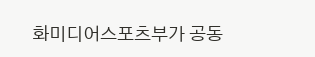화미디어스포츠부가 공동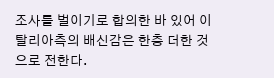조사를 벌이기로 합의한 바 있어 이탈리아측의 배신감은 한층 더한 것으로 전한다.